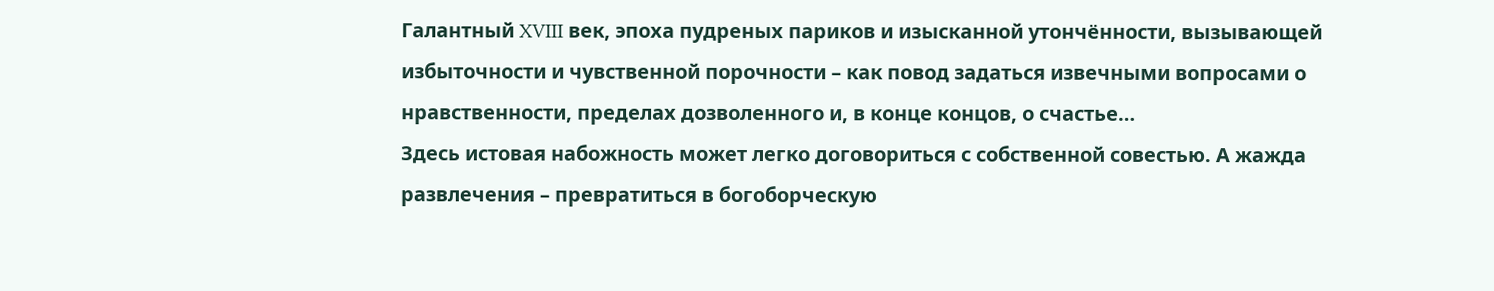Галантный XVIII век, эпоха пудреных париков и изысканной утончённости, вызывающей избыточности и чувственной порочности – как повод задаться извечными вопросами о нравственности, пределах дозволенного и, в конце концов, о счастье…
Здесь истовая набожность может легко договориться с собственной совестью. А жажда развлечения – превратиться в богоборческую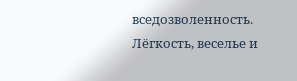вседозволенность. Лёгкость, веселье и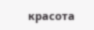красота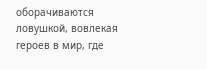оборачиваются ловушкой, вовлекая героев в мир, где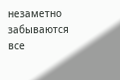незаметно забываются все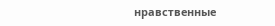нравственные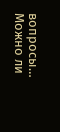вопросы… Можно ли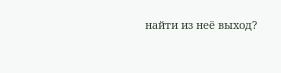найти из неё выход?